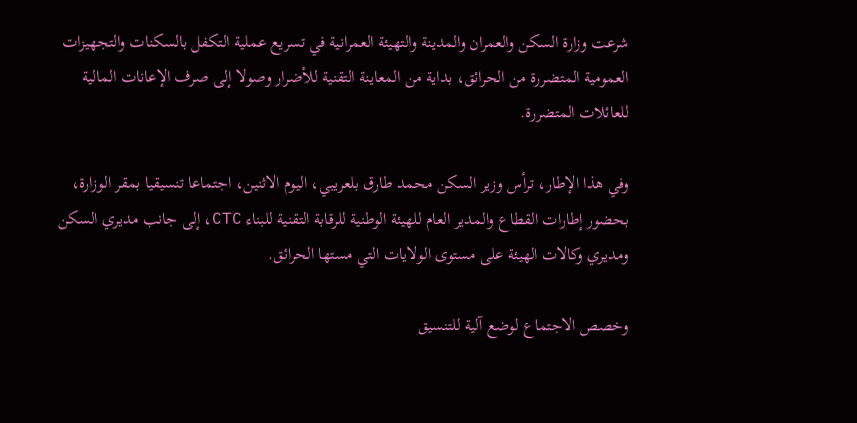شرعت وزارة السكن والعمران والمدينة والتهيئة العمرانية في تسريع عملية التكفل بالسكنات والتجهيزات العمومية المتضررة من الحرائق، بداية من المعاينة التقنية للأضرار وصولا إلى صرف الإعانات المالية للعائلات المتضررة.

وفي هذا الإطار، ترأس وزير السكن محمد طارق بلعريبي، اليوم الاثنين، اجتماعا تنسيقيا بمقر الوزارة، بحضور إطارات القطاع والمدير العام للهيئة الوطنية للرقابة التقنية للبناء CTC، إلى جانب مديري السكن ومديري وكالات الهيئة على مستوى الولايات التي مستها الحرائق.

وخصص الاجتماع لوضع آلية للتنسيق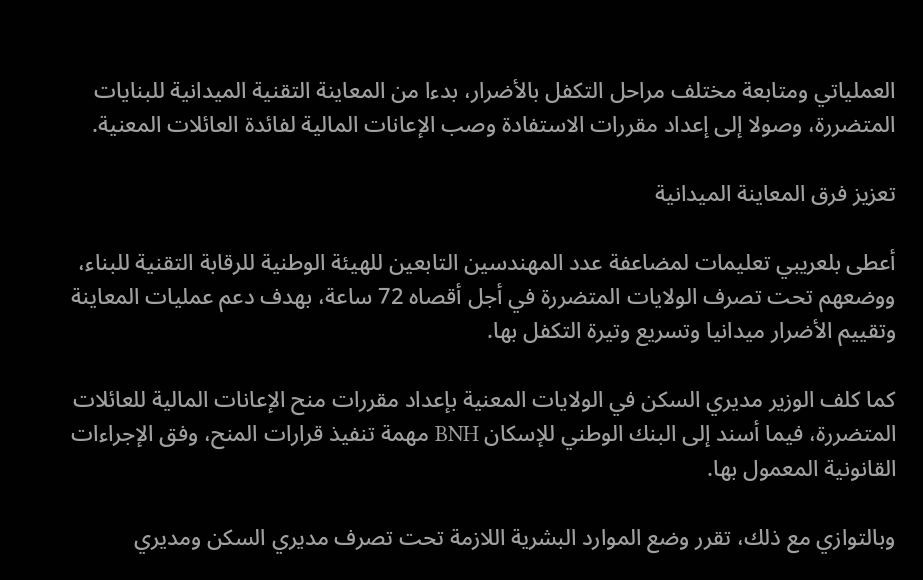العملياتي ومتابعة مختلف مراحل التكفل بالأضرار، بدءا من المعاينة التقنية الميدانية للبنايات المتضررة، وصولا إلى إعداد مقررات الاستفادة وصب الإعانات المالية لفائدة العائلات المعنية.

تعزيز فرق المعاينة الميدانية

أعطى بلعريبي تعليمات لمضاعفة عدد المهندسين التابعين للهيئة الوطنية للرقابة التقنية للبناء، ووضعهم تحت تصرف الولايات المتضررة في أجل أقصاه 72 ساعة، بهدف دعم عمليات المعاينة وتقييم الأضرار ميدانيا وتسريع وتيرة التكفل بها.

كما كلف الوزير مديري السكن في الولايات المعنية بإعداد مقررات منح الإعانات المالية للعائلات المتضررة، فيما أسند إلى البنك الوطني للإسكان BNH مهمة تنفيذ قرارات المنح، وفق الإجراءات القانونية المعمول بها.

وبالتوازي مع ذلك، تقرر وضع الموارد البشرية اللازمة تحت تصرف مديري السكن ومديري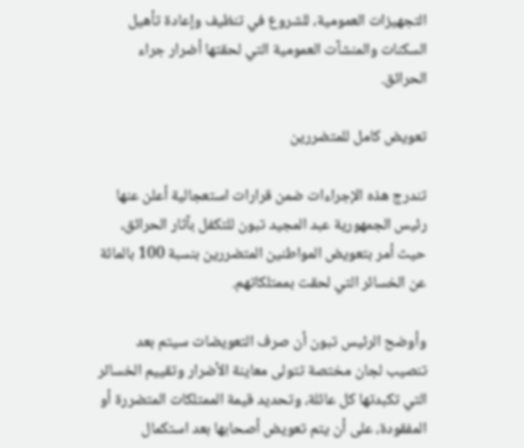التجهيزات العمومية، للشروع في تنظيف وإعادة تأهيل السكنات والمنشآت العمومية التي لحقتها أضرار جراء الحرائق.

تعويض كامل للمتضررين

تندرج هذه الإجراءات ضمن قرارات استعجالية أعلن عنها رئيس الجمهورية عبد المجيد تبون للتكفل بآثار الحرائق، حيث أمر بتعويض المواطنين المتضررين بنسبة 100 بالمائة عن الخسائر التي لحقت بممتلكاتهم.

وأوضح الرئيس تبون أن صرف التعويضات سيتم بعد تنصيب لجان مختصة تتولى معاينة الأضرار وتقييم الخسائر التي تكبدتها كل عائلة، وتحديد قيمة الممتلكات المتضررة أو المفقودة، على أن يتم تعويض أصحابها بعد استكمال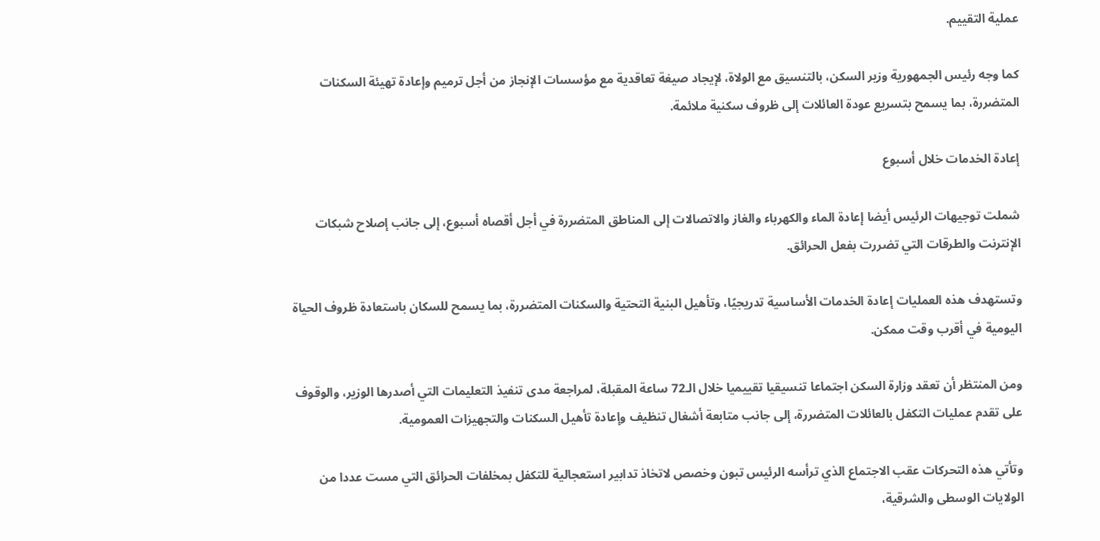عملية التقييم.

كما وجه رئيس الجمهورية وزير السكن، بالتنسيق مع الولاة، لإيجاد صيغة تعاقدية مع مؤسسات الإنجاز من أجل ترميم وإعادة تهيئة السكنات المتضررة، بما يسمح بتسريع عودة العائلات إلى ظروف سكنية ملائمة.

إعادة الخدمات خلال أسبوع

شملت توجيهات الرئيس أيضا إعادة الماء والكهرباء والغاز والاتصالات إلى المناطق المتضررة في أجل أقصاه أسبوع، إلى جانب إصلاح شبكات الإنترنت والطرقات التي تضررت بفعل الحرائق.

وتستهدف هذه العمليات إعادة الخدمات الأساسية تدريجيًا، وتأهيل البنية التحتية والسكنات المتضررة، بما يسمح للسكان باستعادة ظروف الحياة اليومية في أقرب وقت ممكن.

ومن المنتظر أن تعقد وزارة السكن اجتماعا تنسيقيا تقييميا خلال الـ72 ساعة المقبلة، لمراجعة مدى تنفيذ التعليمات التي أصدرها الوزير، والوقوف على تقدم عمليات التكفل بالعائلات المتضررة، إلى جانب متابعة أشغال تنظيف وإعادة تأهيل السكنات والتجهيزات العمومية.

وتأتي هذه التحركات عقب الاجتماع الذي ترأسه الرئيس تبون وخصص لاتخاذ تدابير استعجالية للتكفل بمخلفات الحرائق التي مست عددا من الولايات الوسطى والشرقية،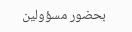بحضور مسؤولين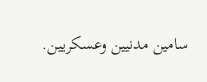سامين مدنيين وعسكريين.